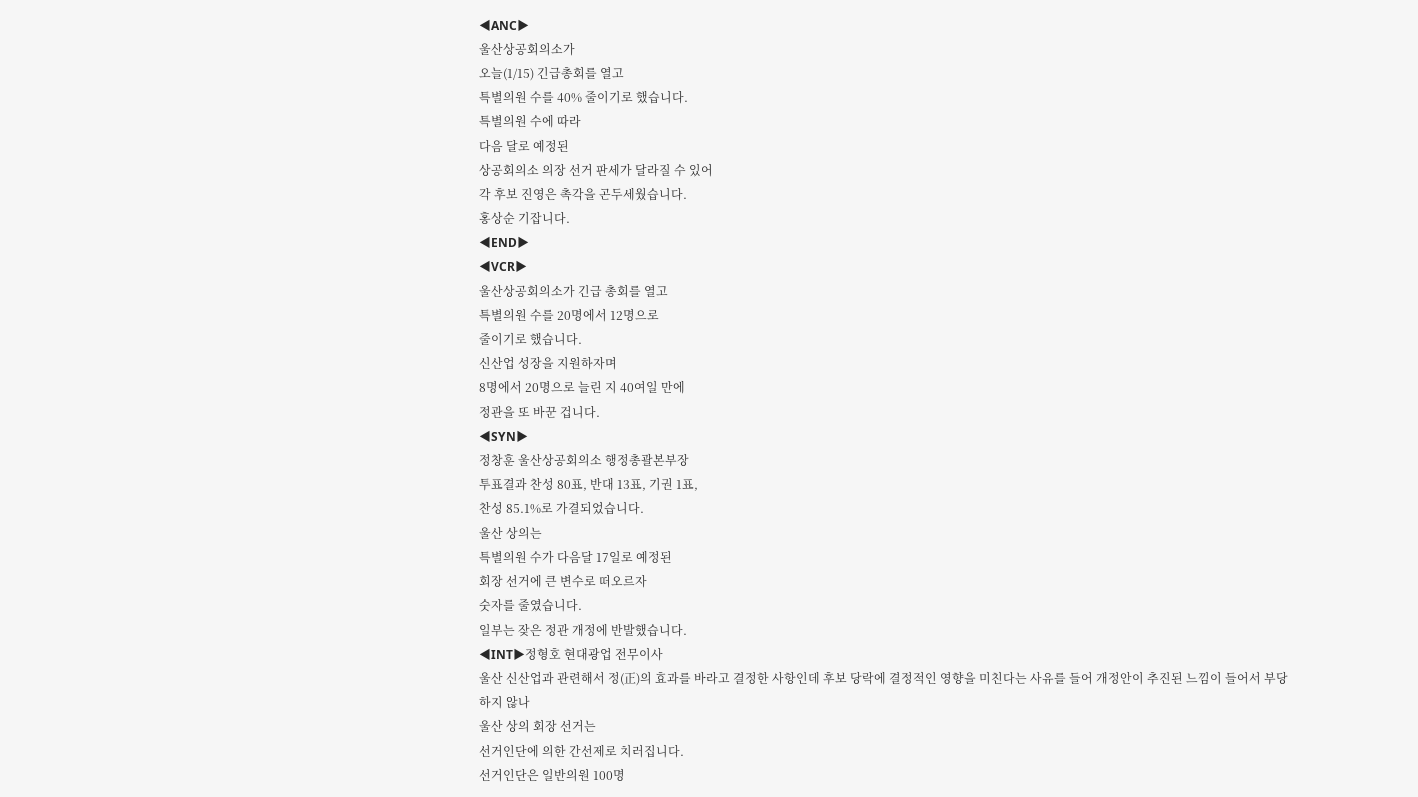◀ANC▶
울산상공회의소가
오늘(1/15) 긴급총회를 열고
특별의원 수를 40% 줄이기로 했습니다.
특별의원 수에 따라
다음 달로 예정된
상공회의소 의장 선거 판세가 달라질 수 있어
각 후보 진영은 촉각을 곤두세웠습니다.
홍상순 기잡니다.
◀END▶
◀VCR▶
울산상공회의소가 긴급 총회를 열고
특별의원 수를 20명에서 12명으로
줄이기로 했습니다.
신산업 성장을 지원하자며
8명에서 20명으로 늘린 지 40여일 만에
정관을 또 바꾼 겁니다.
◀SYN▶
정창훈 울산상공회의소 행정총괄본부장
투표결과 찬성 80표, 반대 13표, 기권 1표,
찬성 85.1%로 가결되었습니다.
울산 상의는
특별의원 수가 다음달 17일로 예정된
회장 선거에 큰 변수로 떠오르자
숫자를 줄였습니다.
일부는 잦은 정관 개정에 반발했습니다.
◀INT▶정형호 현대광업 전무이사
울산 신산업과 관련해서 정(正)의 효과를 바라고 결정한 사항인데 후보 당락에 결정적인 영향을 미친다는 사유를 들어 개정안이 추진된 느낌이 들어서 부당하지 않나
울산 상의 회장 선거는
선거인단에 의한 간선제로 치러집니다.
선거인단은 일반의원 100명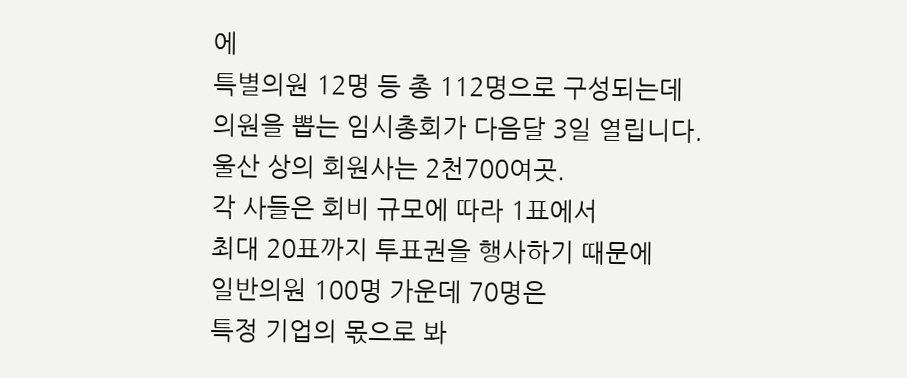에
특별의원 12명 등 총 112명으로 구성되는데
의원을 뽑는 임시총회가 다음달 3일 열립니다.
울산 상의 회원사는 2천700여곳.
각 사들은 회비 규모에 따라 1표에서
최대 20표까지 투표권을 행사하기 때문에
일반의원 100명 가운데 70명은
특정 기업의 몫으로 봐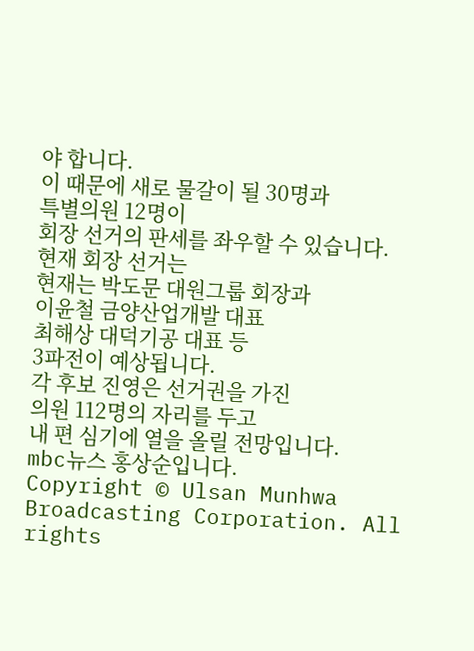야 합니다.
이 때문에 새로 물갈이 될 30명과
특별의원 12명이
회장 선거의 판세를 좌우할 수 있습니다.
현재 회장 선거는
현재는 박도문 대원그룹 회장과
이윤철 금양산업개발 대표
최해상 대덕기공 대표 등
3파전이 예상됩니다.
각 후보 진영은 선거권을 가진
의원 112명의 자리를 두고
내 편 심기에 열을 올릴 전망입니다.
mbc뉴스 홍상순입니다.
Copyright © Ulsan Munhwa Broadcasting Corporation. All rights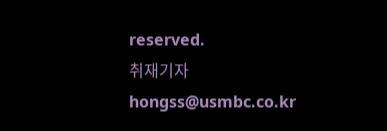reserved.
취재기자
hongss@usmbc.co.kr